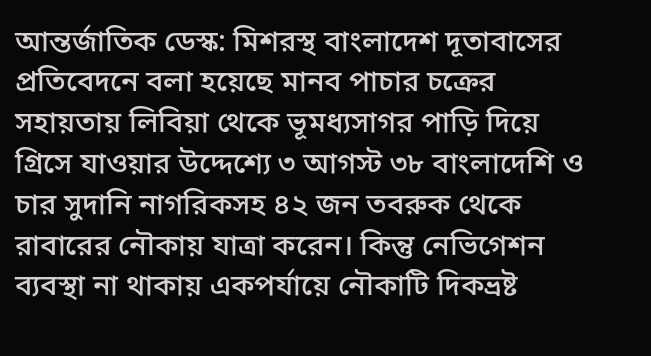আন্তর্জাতিক ডেস্ক: মিশরস্থ বাংলাদেশ দূতাবাসের প্রতিবেদনে বলা হয়েছে মানব পাচার চক্রের সহায়তায় লিবিয়া থেকে ভূমধ্যসাগর পাড়ি দিয়ে গ্রিসে যাওয়ার উদ্দেশ্যে ৩ আগস্ট ৩৮ বাংলাদেশি ও চার সুদানি নাগরিকসহ ৪২ জন তবরুক থেকে রাবারের নৌকায় যাত্রা করেন। কিন্তু নেভিগেশন ব্যবস্থা না থাকায় একপর্যায়ে নৌকাটি দিকভ্রষ্ট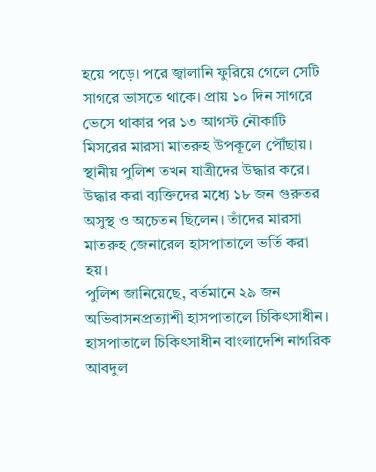হয়ে পড়ে। পরে জ্বালানি ফুরিয়ে গেলে সেটি সাগরে ভাসতে থাকে। প্রায় ১০ দিন সাগরে ভেসে থাকার পর ১৩ আগস্ট নৌকাটি মিসরের মারসা মাতরুহ উপকূলে পৌঁছায়। স্থানীয় পুলিশ তখন যাত্রীদের উদ্ধার করে। উদ্ধার করা ব্যক্তিদের মধ্যে ১৮ জন গুরুতর অসুস্থ ও অচেতন ছিলেন। তাঁদের মারসা মাতরুহ জেনারেল হাসপাতালে ভর্তি করা হয়।
পুলিশ জানিয়েছে, বর্তমানে ২৯ জন অভিবাসনপ্রত্যাশী হাসপাতালে চিকিৎসাধীন। হাসপাতালে চিকিৎসাধীন বাংলাদেশি নাগরিক আবদুল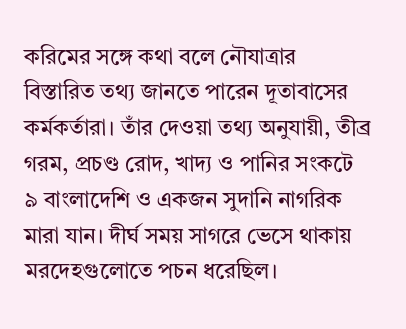করিমের সঙ্গে কথা বলে নৌযাত্রার বিস্তারিত তথ্য জানতে পারেন দূতাবাসের কর্মকর্তারা। তাঁর দেওয়া তথ্য অনুযায়ী, তীব্র গরম, প্রচণ্ড রোদ, খাদ্য ও পানির সংকটে ৯ বাংলাদেশি ও একজন সুদানি নাগরিক মারা যান। দীর্ঘ সময় সাগরে ভেসে থাকায় মরদেহগুলোতে পচন ধরেছিল।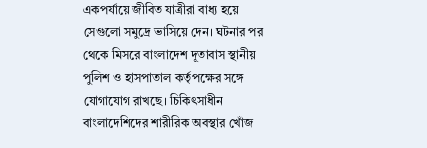একপর্যায়ে জীবিত যাত্রীরা বাধ্য হয়ে সেগুলো সমুদ্রে ভাসিয়ে দেন। ঘটনার পর থেকে মিসরে বাংলাদেশ দূতাবাস স্থানীয় পুলিশ ও হাসপাতাল কর্তৃপক্ষের সঙ্গে যোগাযোগ রাখছে। চিকিৎসাধীন বাংলাদেশিদের শারীরিক অবস্থার খোঁজ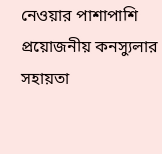নেওয়ার পাশাপাশি প্রয়োজনীয় কনস্যুলার সহায়তা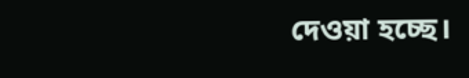দেওয়া হচ্ছে।